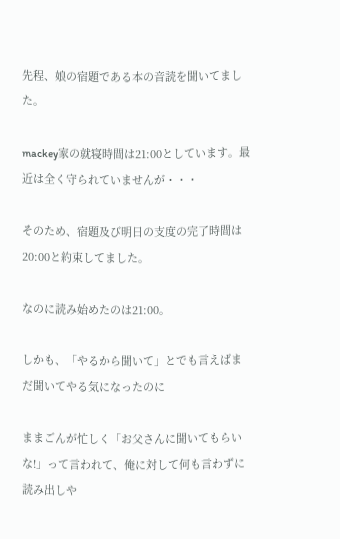先程、娘の宿題である本の音読を聞いてました。

mackey家の就寝時間は21:00としています。最近は全く守られていませんが・・・

そのため、宿題及び明日の支度の完了時間は20:00と約束してました。

なのに読み始めたのは21:00。

しかも、「やるから聞いて」とでも言えばまだ聞いてやる気になったのに

ままごんが忙しく「お父さんに聞いてもらいな!」って言われて、俺に対して何も言わずに読み出しや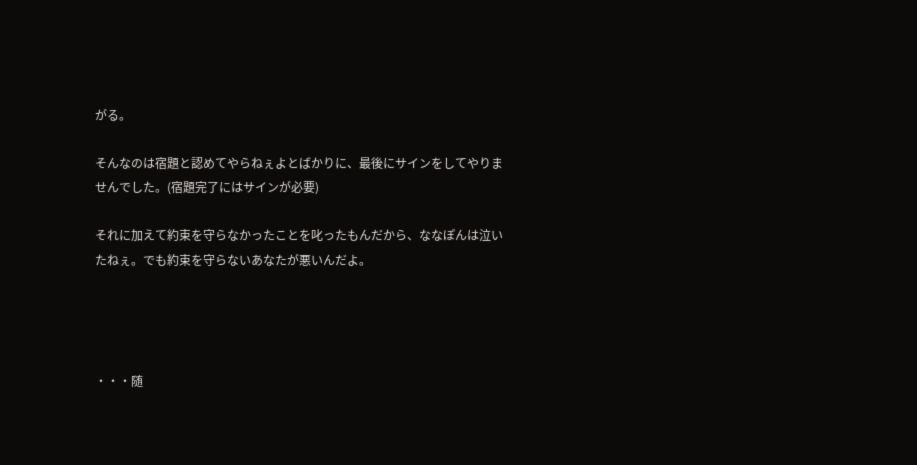がる。

そんなのは宿題と認めてやらねぇよとばかりに、最後にサインをしてやりませんでした。(宿題完了にはサインが必要)

それに加えて約束を守らなかったことを叱ったもんだから、ななぽんは泣いたねぇ。でも約束を守らないあなたが悪いんだよ。




・・・随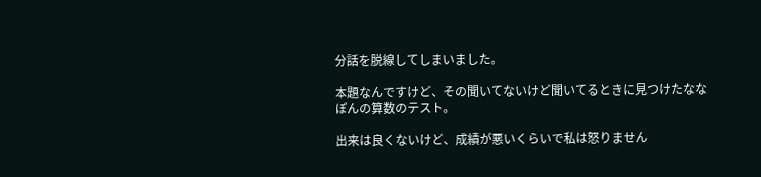分話を脱線してしまいました。

本題なんですけど、その聞いてないけど聞いてるときに見つけたななぽんの算数のテスト。

出来は良くないけど、成績が悪いくらいで私は怒りません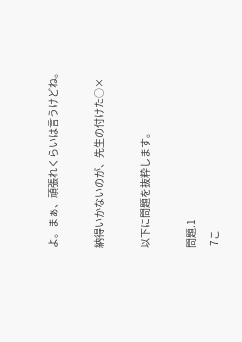よ。まぁ、頑張れくらいは言うけどね。

納得いかないのが、先生の付けた○×

以下に問題を抜粋します。

問題.1
 7こ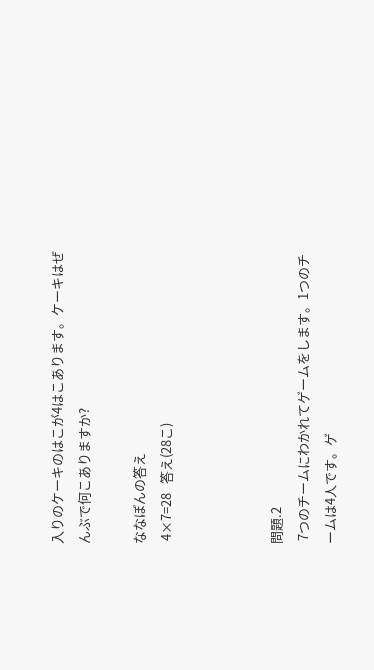入りのケーキのはこが4はこあります。ケーキはぜんぶで何こありますか?

ななぽんの答え
 4×7=28   答え(28こ)



問題.2
 7つのチームにわかれてゲームをします。1つのチームは4人です。ゲ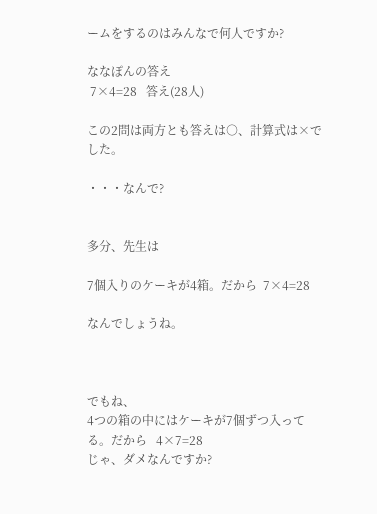ームをするのはみんなで何人ですか?

ななぽんの答え
 7×4=28   答え(28人)

この2問は両方とも答えは○、計算式は×でした。

・・・なんで?


多分、先生は

7個入りのケーキが4箱。だから  7×4=28

なんでしょうね。



でもね、
4つの箱の中にはケーキが7個ずつ入ってる。だから   4×7=28
じゃ、ダメなんですか?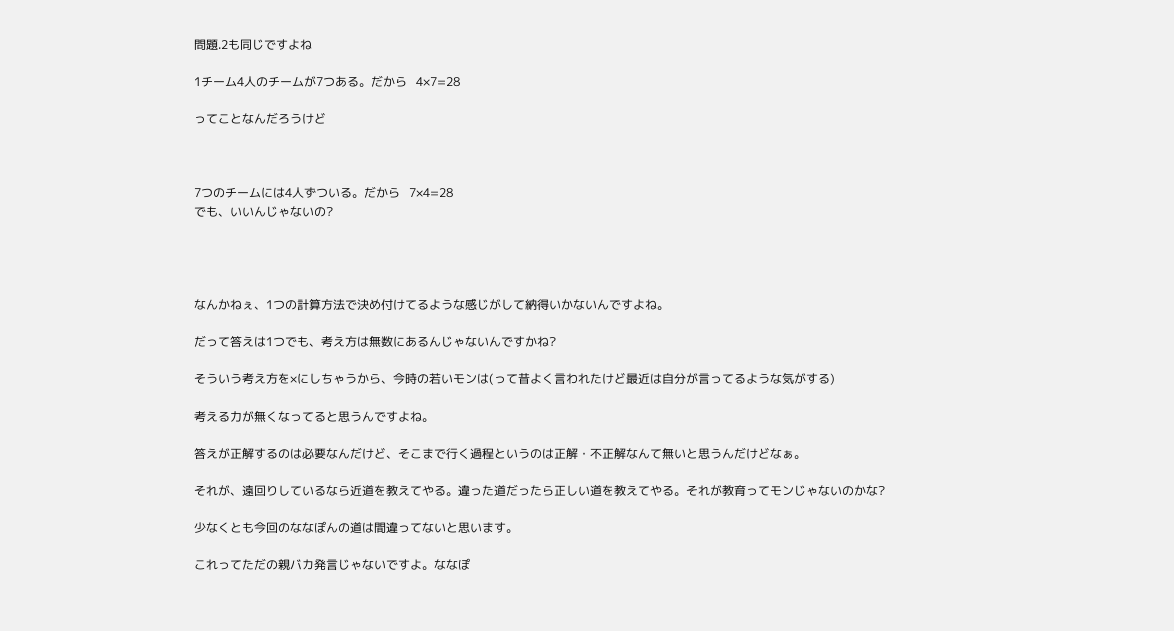問題.2も同じですよね

1チーム4人のチームが7つある。だから   4×7=28

ってことなんだろうけど



7つのチームには4人ずついる。だから   7×4=28
でも、いいんじゃないの?




なんかねぇ、1つの計算方法で決め付けてるような感じがして納得いかないんですよね。

だって答えは1つでも、考え方は無数にあるんじゃないんですかね?

そういう考え方を×にしちゃうから、今時の若いモンは(って昔よく言われたけど最近は自分が言ってるような気がする)

考える力が無くなってると思うんですよね。

答えが正解するのは必要なんだけど、そこまで行く過程というのは正解・不正解なんて無いと思うんだけどなぁ。

それが、遠回りしているなら近道を教えてやる。違った道だったら正しい道を教えてやる。それが教育ってモンじゃないのかな?

少なくとも今回のななぽんの道は間違ってないと思います。

これってただの親バカ発言じゃないですよ。ななぽ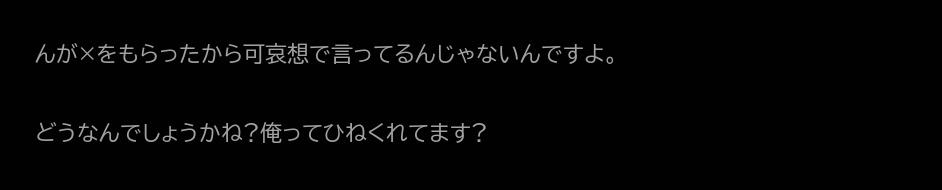んが×をもらったから可哀想で言ってるんじゃないんですよ。

どうなんでしょうかね?俺ってひねくれてます?